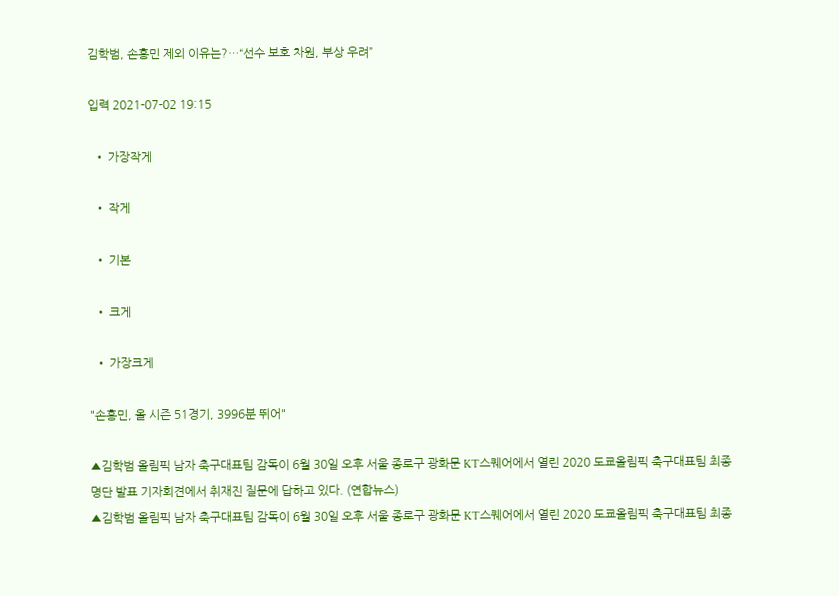김학범, 손흥민 제외 이유는?…“선수 보호 차원, 부상 우려”

입력 2021-07-02 19:15

  • 가장작게

  • 작게

  • 기본

  • 크게

  • 가장크게

"손흥민, 올 시즌 51경기, 3996분 뛰어"

▲김학범 올림픽 남자 축구대표팀 감독이 6월 30일 오후 서울 종로구 광화문 KT스퀘어에서 열린 2020 도쿄올림픽 축구대표팀 최종 명단 발표 기자회견에서 취재진 질문에 답하고 있다. (연합뉴스)
▲김학범 올림픽 남자 축구대표팀 감독이 6월 30일 오후 서울 종로구 광화문 KT스퀘어에서 열린 2020 도쿄올림픽 축구대표팀 최종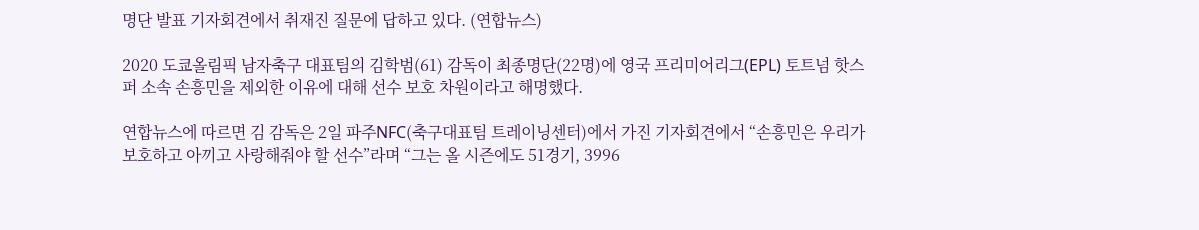명단 발표 기자회견에서 취재진 질문에 답하고 있다. (연합뉴스)

2020 도쿄올림픽 남자축구 대표팀의 김학범(61) 감독이 최종명단(22명)에 영국 프리미어리그(EPL) 토트넘 핫스퍼 소속 손흥민을 제외한 이유에 대해 선수 보호 차원이라고 해명했다.

연합뉴스에 따르면 김 감독은 2일 파주NFC(축구대표팀 트레이닝센터)에서 가진 기자회견에서 “손흥민은 우리가 보호하고 아끼고 사랑해줘야 할 선수”라며 “그는 올 시즌에도 51경기, 3996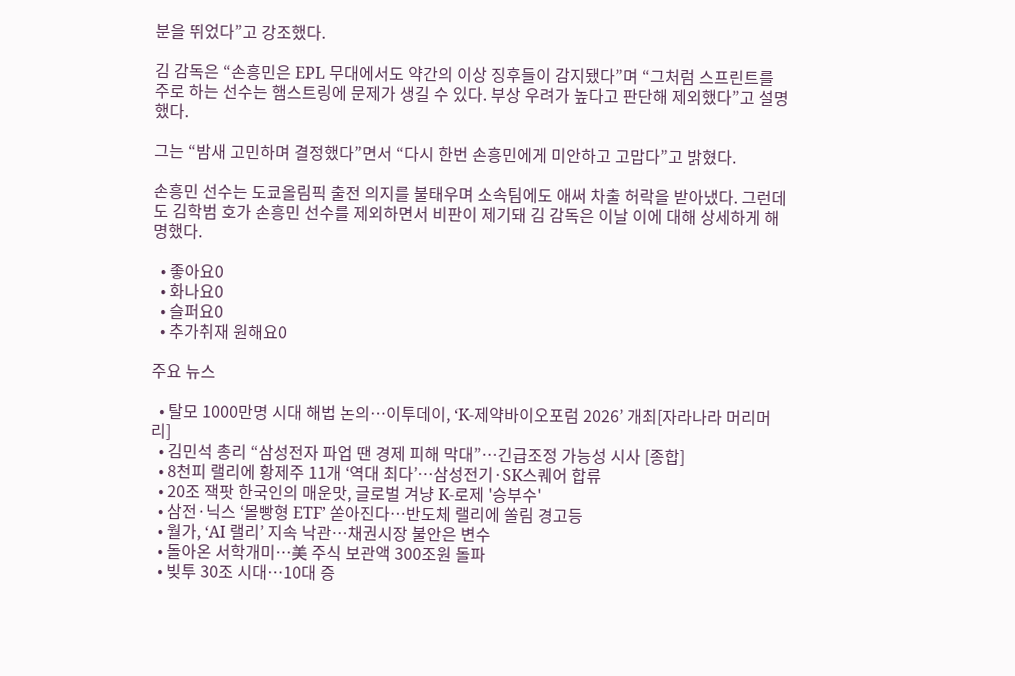분을 뛰었다”고 강조했다.

김 감독은 “손흥민은 EPL 무대에서도 약간의 이상 징후들이 감지됐다”며 “그처럼 스프린트를 주로 하는 선수는 햄스트링에 문제가 생길 수 있다. 부상 우려가 높다고 판단해 제외했다”고 설명했다.

그는 “밤새 고민하며 결정했다”면서 “다시 한번 손흥민에게 미안하고 고맙다”고 밝혔다.

손흥민 선수는 도쿄올림픽 출전 의지를 불태우며 소속팀에도 애써 차출 허락을 받아냈다. 그런데도 김학범 호가 손흥민 선수를 제외하면서 비판이 제기돼 김 감독은 이날 이에 대해 상세하게 해명했다.

  • 좋아요0
  • 화나요0
  • 슬퍼요0
  • 추가취재 원해요0

주요 뉴스

  • 탈모 1000만명 시대 해법 논의…이투데이, ‘K-제약바이오포럼 2026’ 개최[자라나라 머리머리]
  • 김민석 총리 “삼성전자 파업 땐 경제 피해 막대”…긴급조정 가능성 시사 [종합]
  • 8천피 랠리에 황제주 11개 ‘역대 최다’…삼성전기·SK스퀘어 합류
  • 20조 잭팟 한국인의 매운맛, 글로벌 겨냥 K-로제 '승부수'
  • 삼전·닉스 ‘몰빵형 ETF’ 쏟아진다…반도체 랠리에 쏠림 경고등
  • 월가, ‘AI 랠리’ 지속 낙관…채권시장 불안은 변수
  • 돌아온 서학개미…美 주식 보관액 300조원 돌파
  • 빚투 30조 시대…10대 증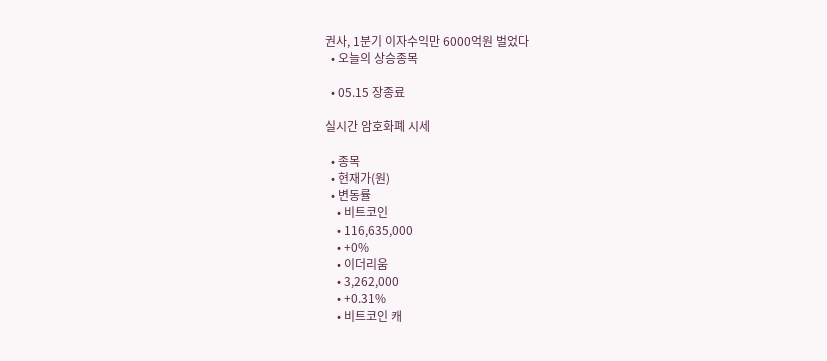권사, 1분기 이자수익만 6000억원 벌었다
  • 오늘의 상승종목

  • 05.15 장종료

실시간 암호화폐 시세

  • 종목
  • 현재가(원)
  • 변동률
    • 비트코인
    • 116,635,000
    • +0%
    • 이더리움
    • 3,262,000
    • +0.31%
    • 비트코인 캐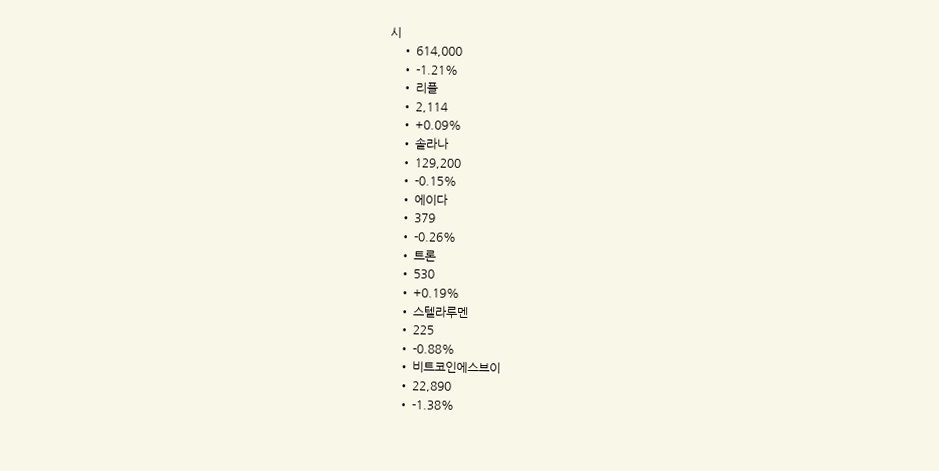시
    • 614,000
    • -1.21%
    • 리플
    • 2,114
    • +0.09%
    • 솔라나
    • 129,200
    • -0.15%
    • 에이다
    • 379
    • -0.26%
    • 트론
    • 530
    • +0.19%
    • 스텔라루멘
    • 225
    • -0.88%
    • 비트코인에스브이
    • 22,890
    • -1.38%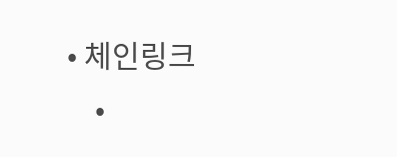• 체인링크
    •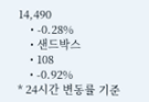14,490
    • -0.28%
    • 샌드박스
    • 108
    • -0.92%
* 24시간 변동률 기준